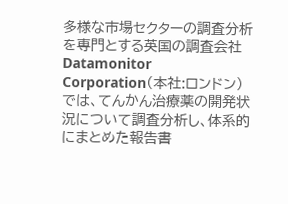多様な市場セクターの調査分析を専門とする英国の調査会社 Datamonitor
Corporation(本社:ロンドン)では、てんかん治療薬の開発状況について調査分析し、体系的にまとめた報告書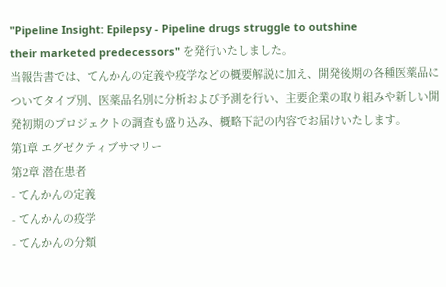"Pipeline Insight: Epilepsy - Pipeline drugs struggle to outshine
their marketed predecessors" を発行いたしました。
当報告書では、てんかんの定義や疫学などの概要解説に加え、開発後期の各種医薬品についてタイプ別、医薬品名別に分析および予測を行い、主要企業の取り組みや新しい開発初期のプロジェクトの調査も盛り込み、概略下記の内容でお届けいたします。
第1章 エグゼクティブサマリー
第2章 潜在患者
- てんかんの定義
- てんかんの疫学
- てんかんの分類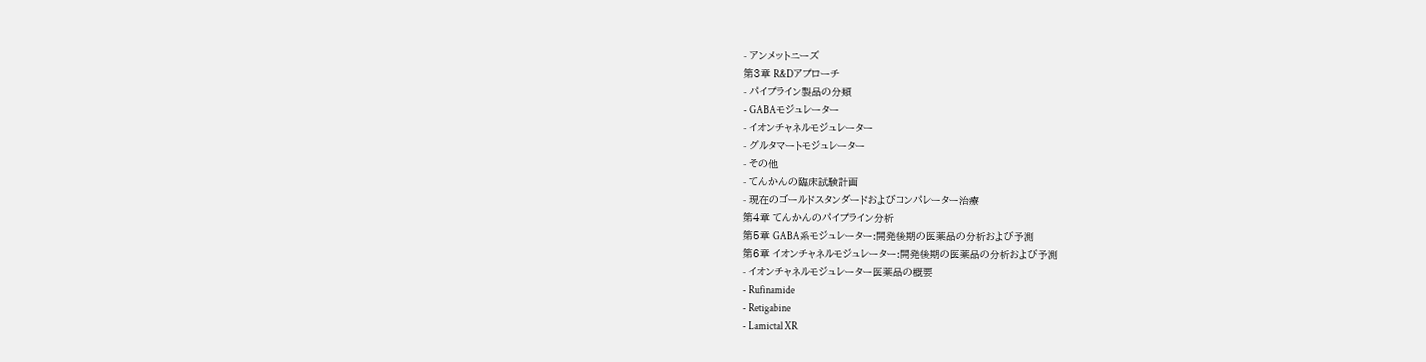- アンメットニーズ
第3章 R&Dアプローチ
- パイプライン製品の分類
- GABAモジュレーター
- イオンチャネルモジュレーター
- グルタマートモジュレーター
- その他
- てんかんの臨床試験計画
- 現在のゴールドスタンダードおよびコンパレーター治療
第4章 てんかんのパイプライン分析
第5章 GABA系モジュレーター:開発後期の医薬品の分析および予測
第6章 イオンチャネルモジュレーター:開発後期の医薬品の分析および予測
- イオンチャネルモジュレーター医薬品の概要
- Rufinamide
- Retigabine
- Lamictal XR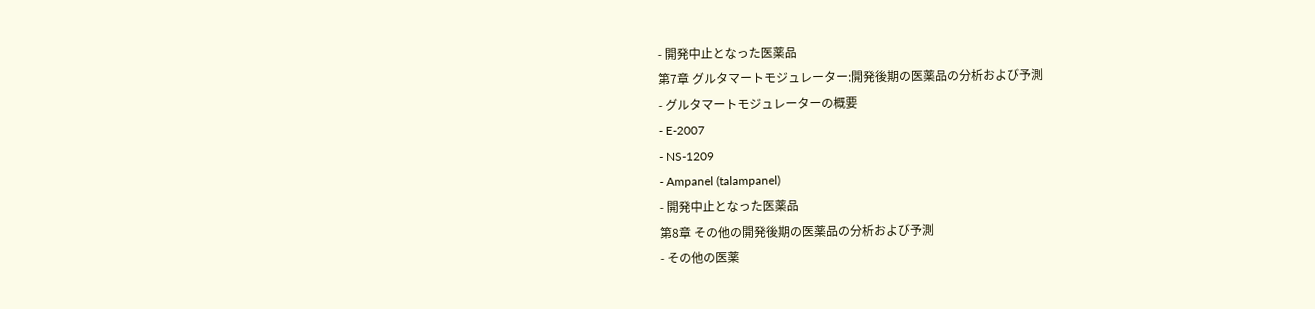- 開発中止となった医薬品
第7章 グルタマートモジュレーター:開発後期の医薬品の分析および予測
- グルタマートモジュレーターの概要
- E-2007
- NS-1209
- Ampanel (talampanel)
- 開発中止となった医薬品
第8章 その他の開発後期の医薬品の分析および予測
- その他の医薬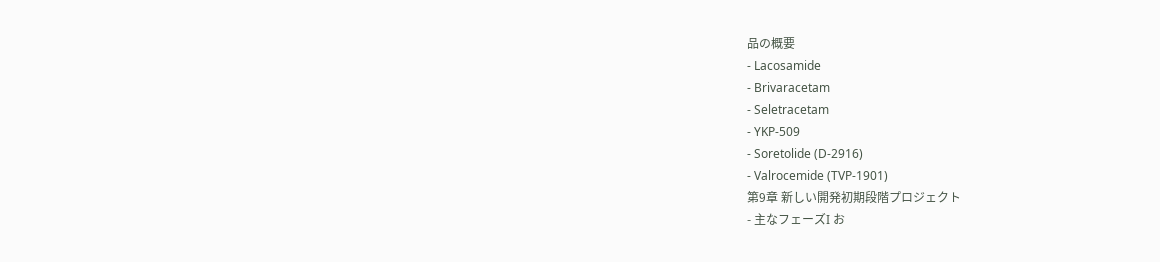品の概要
- Lacosamide
- Brivaracetam
- Seletracetam
- YKP-509
- Soretolide (D-2916)
- Valrocemide (TVP-1901)
第9章 新しい開発初期段階プロジェクト
- 主なフェーズI お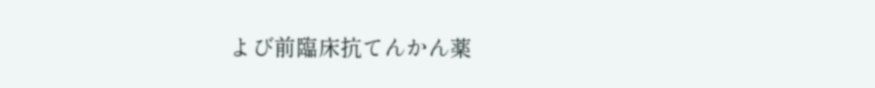よび前臨床抗てんかん薬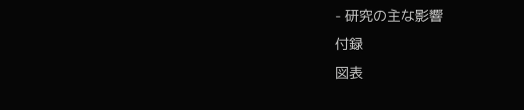- 研究の主な影響
付録
図表